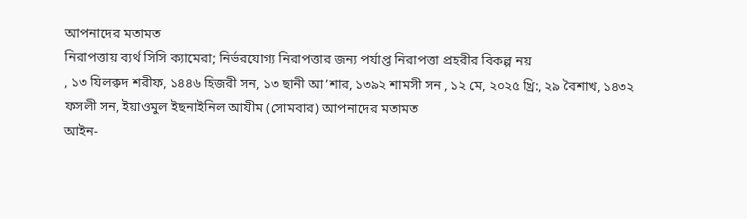আপনাদের মতামত
নিরাপত্তায় ব্যর্থ সিসি ক্যামেরা; নির্ভরযোগ্য নিরাপত্তার জন্য পর্যাপ্ত নিরাপত্তা প্রহরীর বিকল্প নয়
, ১৩ যিলক্বদ শরীফ, ১৪৪৬ হিজরী সন, ১৩ ছানী আ’শার, ১৩৯২ শামসী সন , ১২ মে, ২০২৫ খ্রি:, ২৯ বৈশাখ, ১৪৩২ ফসলী সন, ইয়াওমুল ইছনাইনিল আযীম (সোমবার) আপনাদের মতামত
আইন-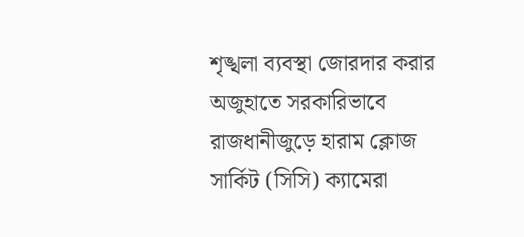শৃঙ্খলা ব্যবস্থা জোরদার করার অজুহাতে সরকারিভাবে রাজধানীজুড়ে হারাম ক্লোজ সার্কিট (সিসি) ক্যামেরা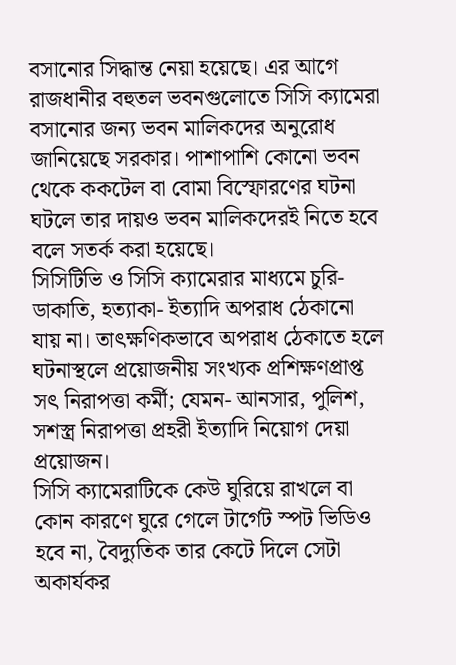বসানোর সিদ্ধান্ত নেয়া হয়েছে। এর আগে রাজধানীর বহুতল ভবনগুলোতে সিসি ক্যামেরা বসানোর জন্য ভবন মালিকদের অনুরোধ জানিয়েছে সরকার। পাশাপাশি কোনো ভবন থেকে ককটেল বা বোমা বিস্ফোরণের ঘটনা ঘটলে তার দায়ও ভবন মালিকদেরই নিতে হবে বলে সতর্ক করা হয়েছে।
সিসিটিভি ও সিসি ক্যামেরার মাধ্যমে চুরি-ডাকাতি, হত্যাকা- ইত্যাদি অপরাধ ঠেকানো যায় না। তাৎক্ষণিকভাবে অপরাধ ঠেকাতে হলে ঘটনাস্থলে প্রয়োজনীয় সংখ্যক প্রশিক্ষণপ্রাপ্ত সৎ নিরাপত্তা কর্মী; যেমন- আনসার, পুলিশ, সশস্ত্র নিরাপত্তা প্রহরী ইত্যাদি নিয়োগ দেয়া প্রয়োজন।
সিসি ক্যামেরাটিকে কেউ ঘুরিয়ে রাখলে বা কোন কারণে ঘুরে গেলে টার্গেট স্পট ভিডিও হবে না, বৈদ্যুতিক তার কেটে দিলে সেটা অকার্যকর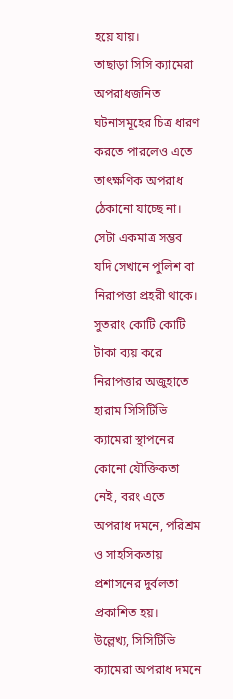হয়ে যায়।
তাছাড়া সিসি ক্যামেরা অপরাধজনিত ঘটনাসমূহের চিত্র ধারণ করতে পারলেও এতে তাৎক্ষণিক অপরাধ ঠেকানো যাচ্ছে না। সেটা একমাত্র সম্ভব যদি সেখানে পুলিশ বা নিরাপত্তা প্রহরী থাকে। সুতরাং কোটি কোটি টাকা ব্যয় করে নিরাপত্তার অজুহাতে হারাম সিসিটিভি ক্যামেরা স্থাপনের কোনো যৌক্তিকতা নেই, বরং এতে অপরাধ দমনে, পরিশ্রম ও সাহসিকতায় প্রশাসনের দুর্বলতা প্রকাশিত হয়।
উল্লেখ্য, সিসিটিভি ক্যামেরা অপরাধ দমনে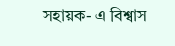সহায়ক- এ বিশ্বাস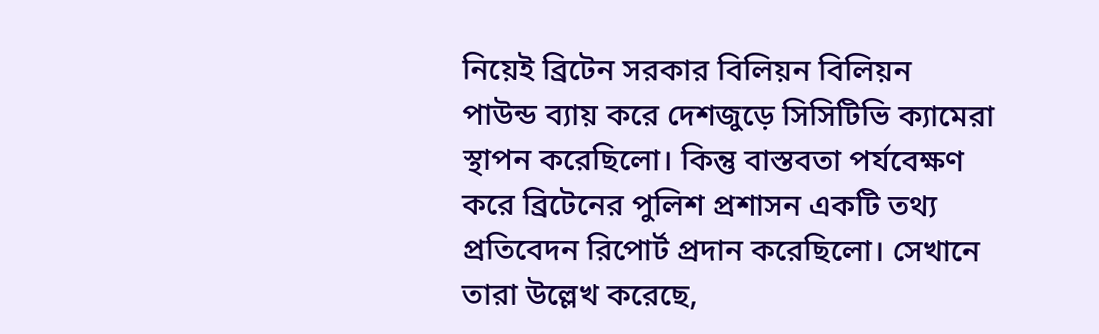নিয়েই ব্রিটেন সরকার বিলিয়ন বিলিয়ন পাউন্ড ব্যায় করে দেশজুড়ে সিসিটিভি ক্যামেরা স্থাপন করেছিলো। কিন্তু বাস্তবতা পর্যবেক্ষণ করে ব্রিটেনের পুলিশ প্রশাসন একটি তথ্য প্রতিবেদন রিপোর্ট প্রদান করেছিলো। সেখানে তারা উল্লেখ করেছে,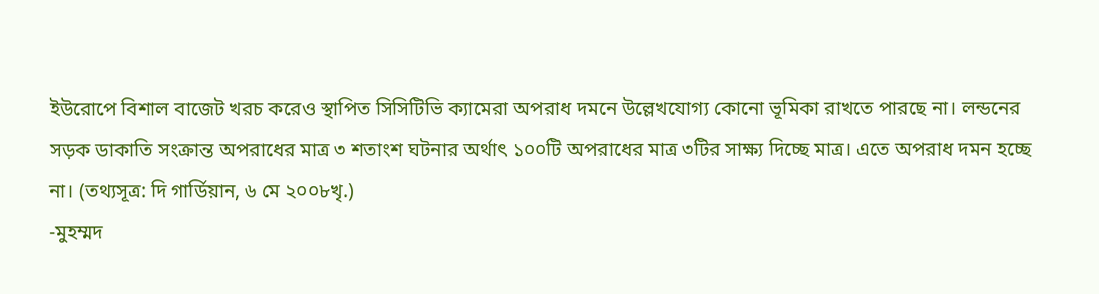ইউরোপে বিশাল বাজেট খরচ করেও স্থাপিত সিসিটিভি ক্যামেরা অপরাধ দমনে উল্লেখযোগ্য কোনো ভূমিকা রাখতে পারছে না। লন্ডনের সড়ক ডাকাতি সংক্রান্ত অপরাধের মাত্র ৩ শতাংশ ঘটনার অর্থাৎ ১০০টি অপরাধের মাত্র ৩টির সাক্ষ্য দিচ্ছে মাত্র। এতে অপরাধ দমন হচ্ছে না। (তথ্যসূত্র: দি গার্ডিয়ান, ৬ মে ২০০৮খৃ.)
-মুহম্মদ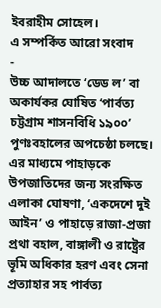ইবরাহীম সোহেল।
এ সম্পর্কিত আরো সংবাদ
-
উচ্চ আদালতে ‘ডেড ল’ বা অকার্যকর ঘোষিত ‘পার্বত্য চট্টগ্রাম শাসনবিধি ১৯০০’ পুণঃবহালের অপচেষ্ঠা চলছে। এর মাধ্যমে পাহাড়কে উপজাতিদের জন্য সংরক্ষিত এলাকা ঘোষণা, ‘একদেশে দুই আইন’ ও পাহাড়ে রাজা-প্রজা প্রথা বহাল, বাঙ্গালী ও রাষ্ট্রের ভূমি অধিকার হরণ এবং সেনা প্রত্যাহার সহ পার্বত্য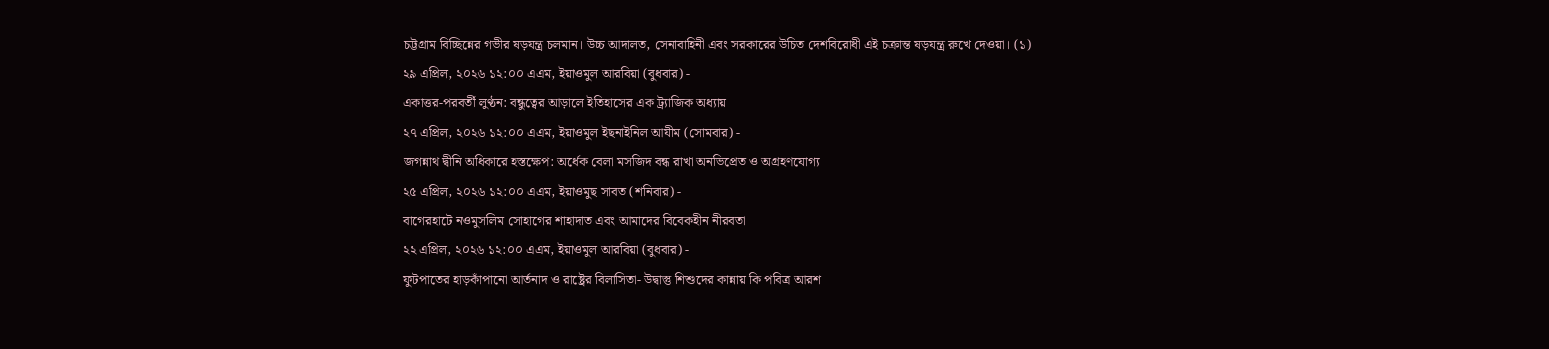চট্টগ্রাম বিচ্ছিন্নের গভীর ষড়যন্ত্র চলমান। উচ্চ আদালত, সেনাবাহিনী এবং সরকারের উচিত দেশবিরোধী এই চক্রান্ত ষড়যন্ত্র রুখে দেওয়া। (১)
২৯ এপ্রিল, ২০২৬ ১২:০০ এএম, ইয়াওমুল আরবিয়া (বুধবার) -
একাত্তর-পরবর্তী লুণ্ঠন: বন্ধুত্বের আড়ালে ইতিহাসের এক ট্র্যাজিক অধ্যায়
২৭ এপ্রিল, ২০২৬ ১২:০০ এএম, ইয়াওমুল ইছনাইনিল আযীম (সোমবার) -
জগন্নাথ দ্বীনি অধিকারে হস্তক্ষেপ: অর্ধেক বেলা মসজিদ বন্ধ রাখা অনভিপ্রেত ও অগ্রহণযোগ্য
২৫ এপ্রিল, ২০২৬ ১২:০০ এএম, ইয়াওমুছ সাবত (শনিবার) -
বাগেরহাটে নওমুসলিম সোহাগের শাহাদাত এবং আমাদের বিবেকহীন নীরবতা
২২ এপ্রিল, ২০২৬ ১২:০০ এএম, ইয়াওমুল আরবিয়া (বুধবার) -
ফুটপাতের হাড়কাঁপানো আর্তনাদ ও রাষ্ট্রের বিলাসিতা- উদ্বাস্তু শিশুদের কান্নায় কি পবিত্র আরশ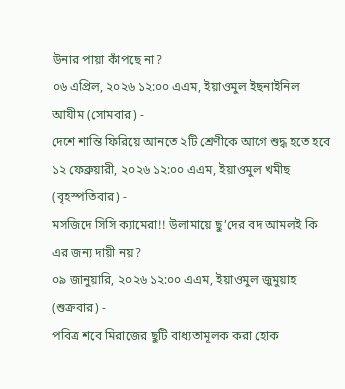উনার পায়া কাঁপছে না?
০৬ এপ্রিল, ২০২৬ ১২:০০ এএম, ইয়াওমুল ইছনাইনিল আযীম (সোমবার) -
দেশে শান্তি ফিরিয়ে আনতে ২টি শ্রেণীকে আগে শুদ্ধ হতে হবে
১২ ফেব্রুয়ারী, ২০২৬ ১২:০০ এএম, ইয়াওমুল খমীছ (বৃহস্পতিবার) -
মসজিদে সিসি ক্যামেরা!! উলামায়ে ছু’দের বদ আমলই কি এর জন্য দায়ী নয়?
০৯ জানুয়ারি, ২০২৬ ১২:০০ এএম, ইয়াওমুল জুমুয়াহ (শুক্রবার) -
পবিত্র শবে মিরাজের ছুটি বাধ্যতামূলক করা হোক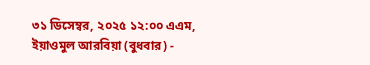৩১ ডিসেম্বর, ২০২৫ ১২:০০ এএম, ইয়াওমুল আরবিয়া (বুধবার) -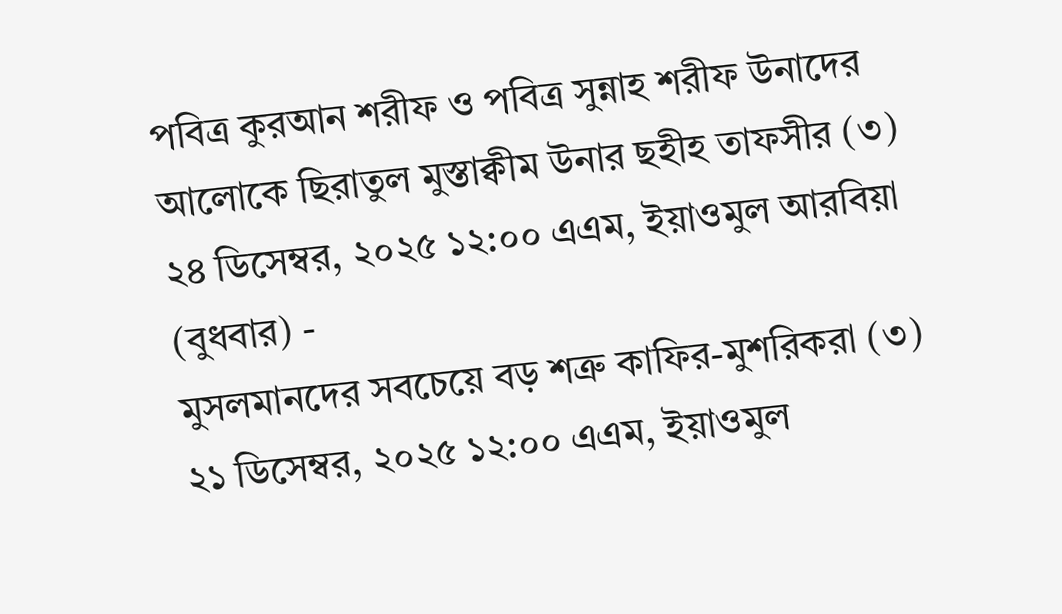পবিত্র কুরআন শরীফ ও পবিত্র সুন্নাহ শরীফ উনাদের আলোকে ছিরাতুল মুস্তাক্বীম উনার ছহীহ তাফসীর (৩)
২৪ ডিসেম্বর, ২০২৫ ১২:০০ এএম, ইয়াওমুল আরবিয়া (বুধবার) -
মুসলমানদের সবচেয়ে বড় শত্রু কাফির-মুশরিকরা (৩)
২১ ডিসেম্বর, ২০২৫ ১২:০০ এএম, ইয়াওমুল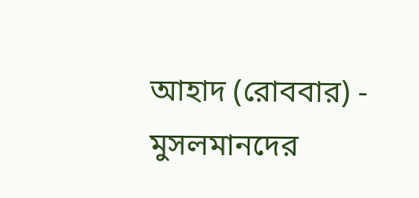আহাদ (রোববার) -
মুসলমানদের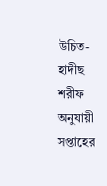উচিত- হাদীছ শরীফ অনুযায়ী সপ্তাহের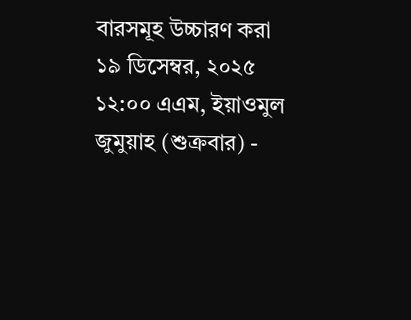বারসমূহ উচ্চারণ করা
১৯ ডিসেম্বর, ২০২৫ ১২:০০ এএম, ইয়াওমুল জুমুয়াহ (শুক্রবার) -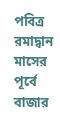পবিত্র রমাদ্বান মাসের পূর্বে বাজার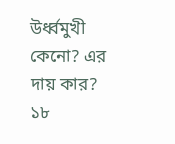উর্ধ্বমুখী কেনো? এর দায় কার?
১৮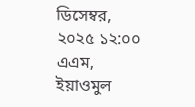ডিসেম্বর, ২০২৫ ১২:০০ এএম, ইয়াওমুল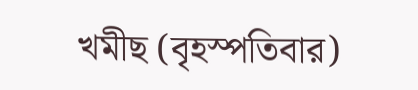খমীছ (বৃহস্পতিবার)